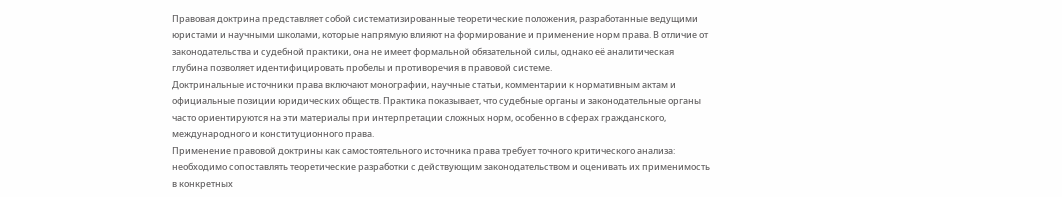Правовая доктрина представляет собой систематизированные теоретические положения, разработанные ведущими юристами и научными школами, которые напрямую влияют на формирование и применение норм права. В отличие от законодательства и судебной практики, она не имеет формальной обязательной силы, однако её аналитическая глубина позволяет идентифицировать пробелы и противоречия в правовой системе.
Доктринальные источники права включают монографии, научные статьи, комментарии к нормативным актам и официальные позиции юридических обществ. Практика показывает, что судебные органы и законодательные органы часто ориентируются на эти материалы при интерпретации сложных норм, особенно в сферах гражданского, международного и конституционного права.
Применение правовой доктрины как самостоятельного источника права требует точного критического анализа: необходимо сопоставлять теоретические разработки с действующим законодательством и оценивать их применимость в конкретных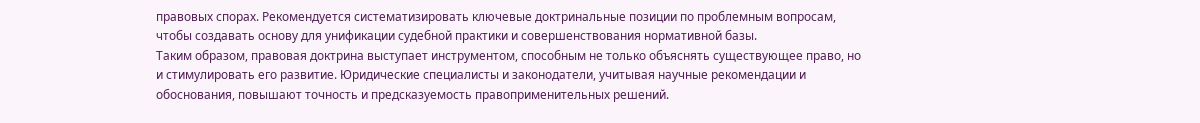правовых спорах. Рекомендуется систематизировать ключевые доктринальные позиции по проблемным вопросам, чтобы создавать основу для унификации судебной практики и совершенствования нормативной базы.
Таким образом, правовая доктрина выступает инструментом, способным не только объяснять существующее право, но и стимулировать его развитие. Юридические специалисты и законодатели, учитывая научные рекомендации и обоснования, повышают точность и предсказуемость правоприменительных решений.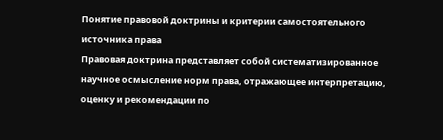Понятие правовой доктрины и критерии самостоятельного источника права
Правовая доктрина представляет собой систематизированное научное осмысление норм права, отражающее интерпретацию, оценку и рекомендации по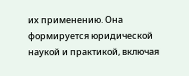их применению. Она формируется юридической наукой и практикой, включая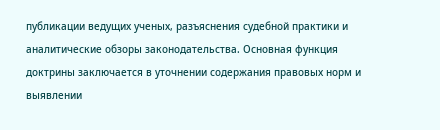публикации ведущих ученых, разъяснения судебной практики и аналитические обзоры законодательства. Основная функция доктрины заключается в уточнении содержания правовых норм и выявлении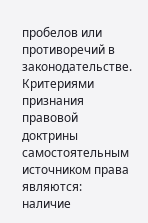пробелов или противоречий в законодательстве.
Критериями признания правовой доктрины самостоятельным источником права являются: наличие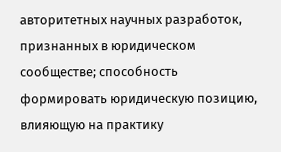авторитетных научных разработок, признанных в юридическом сообществе; способность формировать юридическую позицию, влияющую на практику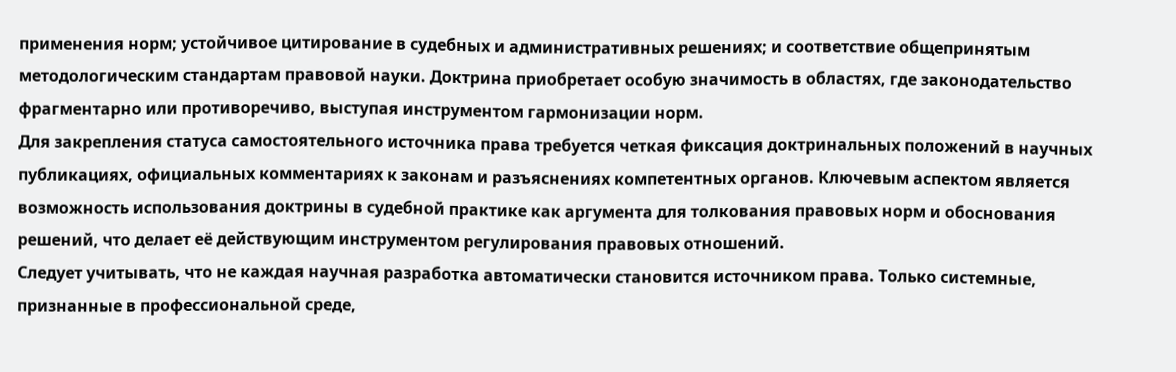применения норм; устойчивое цитирование в судебных и административных решениях; и соответствие общепринятым методологическим стандартам правовой науки. Доктрина приобретает особую значимость в областях, где законодательство фрагментарно или противоречиво, выступая инструментом гармонизации норм.
Для закрепления статуса самостоятельного источника права требуется четкая фиксация доктринальных положений в научных публикациях, официальных комментариях к законам и разъяснениях компетентных органов. Ключевым аспектом является возможность использования доктрины в судебной практике как аргумента для толкования правовых норм и обоснования решений, что делает её действующим инструментом регулирования правовых отношений.
Следует учитывать, что не каждая научная разработка автоматически становится источником права. Только системные, признанные в профессиональной среде,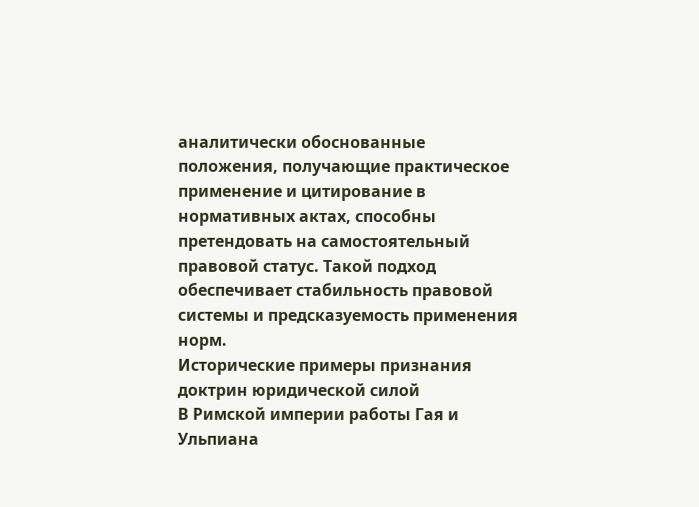аналитически обоснованные положения, получающие практическое применение и цитирование в нормативных актах, способны претендовать на самостоятельный правовой статус. Такой подход обеспечивает стабильность правовой системы и предсказуемость применения норм.
Исторические примеры признания доктрин юридической силой
В Римской империи работы Гая и Ульпиана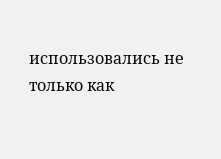использовались не только как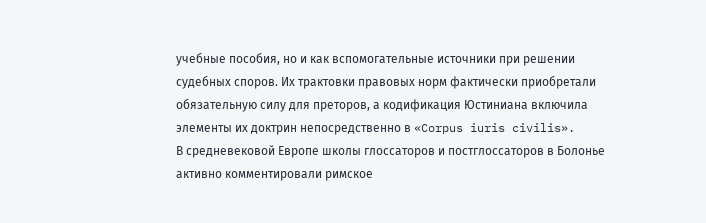учебные пособия, но и как вспомогательные источники при решении судебных споров. Их трактовки правовых норм фактически приобретали обязательную силу для преторов, а кодификация Юстиниана включила элементы их доктрин непосредственно в «Corpus iuris civilis».
В средневековой Европе школы глоссаторов и постглоссаторов в Болонье активно комментировали римское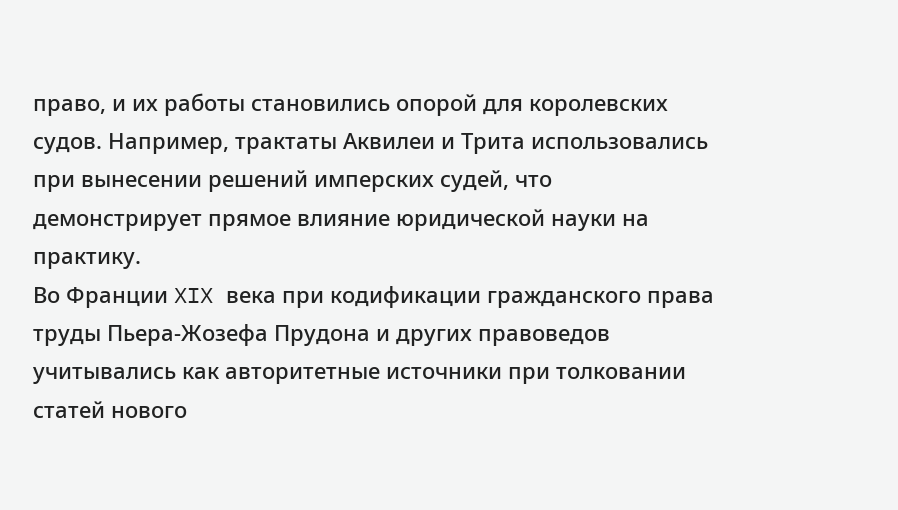право, и их работы становились опорой для королевских судов. Например, трактаты Аквилеи и Трита использовались при вынесении решений имперских судей, что демонстрирует прямое влияние юридической науки на практику.
Во Франции XIX века при кодификации гражданского права труды Пьера-Жозефа Прудона и других правоведов учитывались как авторитетные источники при толковании статей нового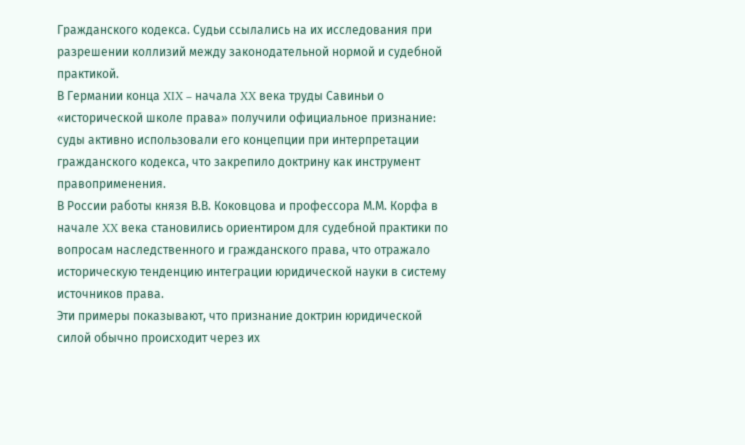Гражданского кодекса. Судьи ссылались на их исследования при разрешении коллизий между законодательной нормой и судебной практикой.
В Германии конца XIX – начала XX века труды Савиньи о «исторической школе права» получили официальное признание: суды активно использовали его концепции при интерпретации гражданского кодекса, что закрепило доктрину как инструмент правоприменения.
В России работы князя В.В. Коковцова и профессора М.М. Корфа в начале XX века становились ориентиром для судебной практики по вопросам наследственного и гражданского права, что отражало историческую тенденцию интеграции юридической науки в систему источников права.
Эти примеры показывают, что признание доктрин юридической силой обычно происходит через их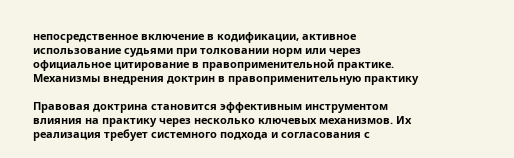непосредственное включение в кодификации, активное использование судьями при толковании норм или через официальное цитирование в правоприменительной практике.
Механизмы внедрения доктрин в правоприменительную практику

Правовая доктрина становится эффективным инструментом влияния на практику через несколько ключевых механизмов. Их реализация требует системного подхода и согласования с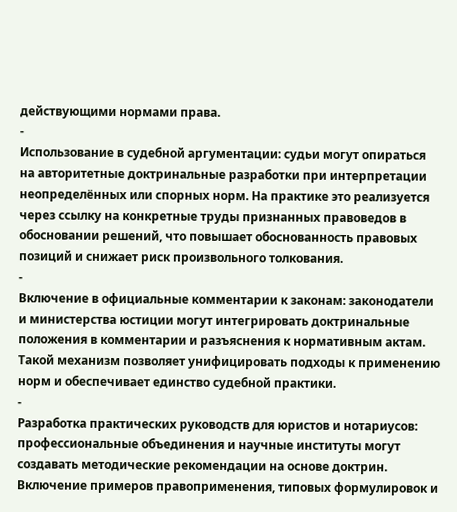действующими нормами права.
-
Использование в судебной аргументации: судьи могут опираться на авторитетные доктринальные разработки при интерпретации неопределённых или спорных норм. На практике это реализуется через ссылку на конкретные труды признанных правоведов в обосновании решений, что повышает обоснованность правовых позиций и снижает риск произвольного толкования.
-
Включение в официальные комментарии к законам: законодатели и министерства юстиции могут интегрировать доктринальные положения в комментарии и разъяснения к нормативным актам. Такой механизм позволяет унифицировать подходы к применению норм и обеспечивает единство судебной практики.
-
Разработка практических руководств для юристов и нотариусов: профессиональные объединения и научные институты могут создавать методические рекомендации на основе доктрин. Включение примеров правоприменения, типовых формулировок и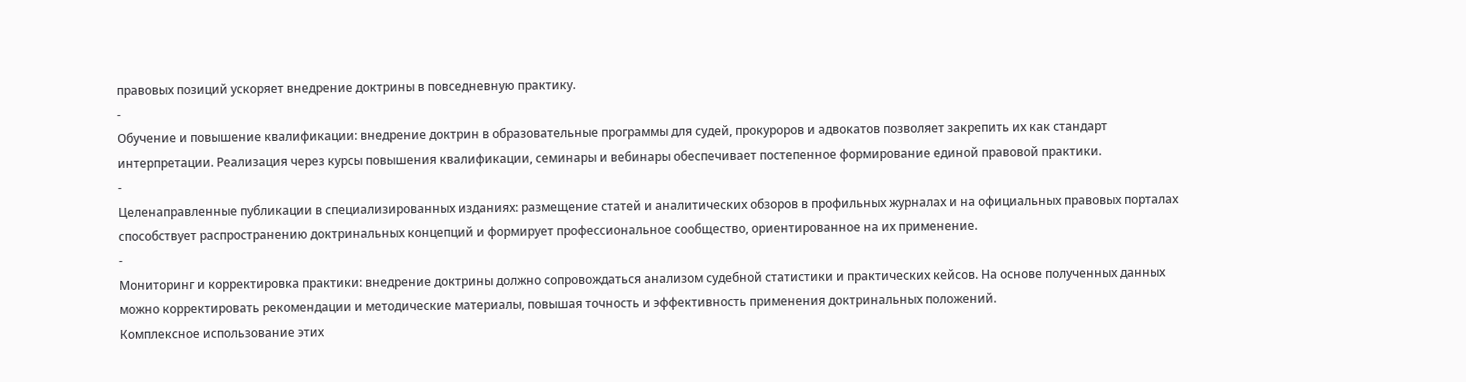правовых позиций ускоряет внедрение доктрины в повседневную практику.
-
Обучение и повышение квалификации: внедрение доктрин в образовательные программы для судей, прокуроров и адвокатов позволяет закрепить их как стандарт интерпретации. Реализация через курсы повышения квалификации, семинары и вебинары обеспечивает постепенное формирование единой правовой практики.
-
Целенаправленные публикации в специализированных изданиях: размещение статей и аналитических обзоров в профильных журналах и на официальных правовых порталах способствует распространению доктринальных концепций и формирует профессиональное сообщество, ориентированное на их применение.
-
Мониторинг и корректировка практики: внедрение доктрины должно сопровождаться анализом судебной статистики и практических кейсов. На основе полученных данных можно корректировать рекомендации и методические материалы, повышая точность и эффективность применения доктринальных положений.
Комплексное использование этих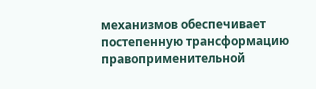механизмов обеспечивает постепенную трансформацию правоприменительной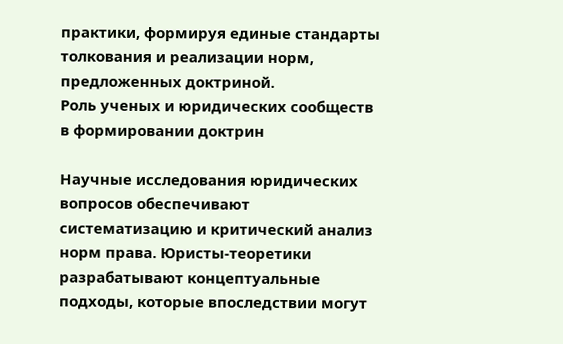практики, формируя единые стандарты толкования и реализации норм, предложенных доктриной.
Роль ученых и юридических сообществ в формировании доктрин

Научные исследования юридических вопросов обеспечивают систематизацию и критический анализ норм права. Юристы-теоретики разрабатывают концептуальные подходы, которые впоследствии могут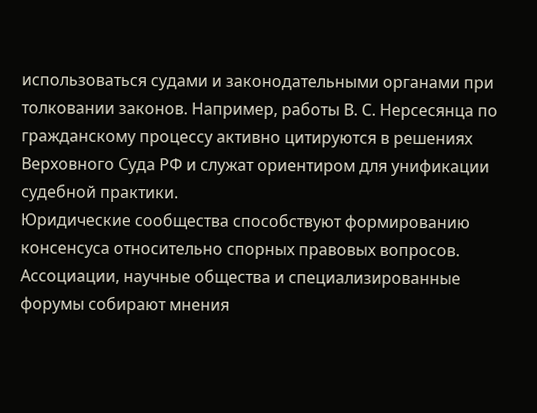использоваться судами и законодательными органами при толковании законов. Например, работы В. С. Нерсесянца по гражданскому процессу активно цитируются в решениях Верховного Суда РФ и служат ориентиром для унификации судебной практики.
Юридические сообщества способствуют формированию консенсуса относительно спорных правовых вопросов. Ассоциации, научные общества и специализированные форумы собирают мнения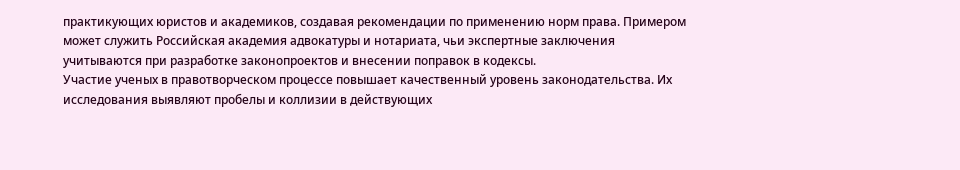практикующих юристов и академиков, создавая рекомендации по применению норм права. Примером может служить Российская академия адвокатуры и нотариата, чьи экспертные заключения учитываются при разработке законопроектов и внесении поправок в кодексы.
Участие ученых в правотворческом процессе повышает качественный уровень законодательства. Их исследования выявляют пробелы и коллизии в действующих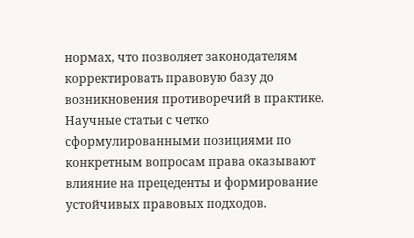нормах, что позволяет законодателям корректировать правовую базу до возникновения противоречий в практике. Научные статьи с четко сформулированными позициями по конкретным вопросам права оказывают влияние на прецеденты и формирование устойчивых правовых подходов.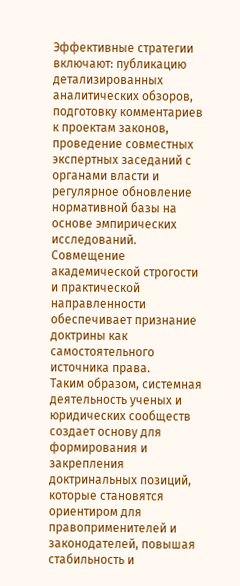Эффективные стратегии включают: публикацию детализированных аналитических обзоров, подготовку комментариев к проектам законов, проведение совместных экспертных заседаний с органами власти и регулярное обновление нормативной базы на основе эмпирических исследований. Совмещение академической строгости и практической направленности обеспечивает признание доктрины как самостоятельного источника права.
Таким образом, системная деятельность ученых и юридических сообществ создает основу для формирования и закрепления доктринальных позиций, которые становятся ориентиром для правоприменителей и законодателей, повышая стабильность и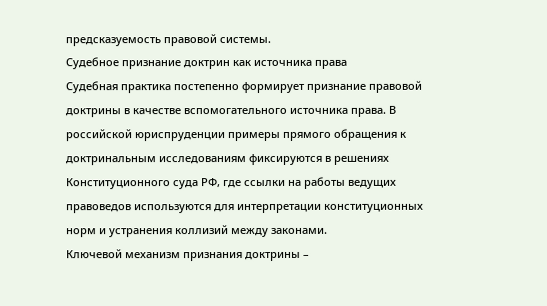предсказуемость правовой системы.
Судебное признание доктрин как источника права
Судебная практика постепенно формирует признание правовой доктрины в качестве вспомогательного источника права. В российской юриспруденции примеры прямого обращения к доктринальным исследованиям фиксируются в решениях Конституционного суда РФ, где ссылки на работы ведущих правоведов используются для интерпретации конституционных норм и устранения коллизий между законами.
Ключевой механизм признания доктрины –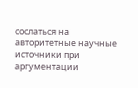сослаться на авторитетные научные источники при аргументации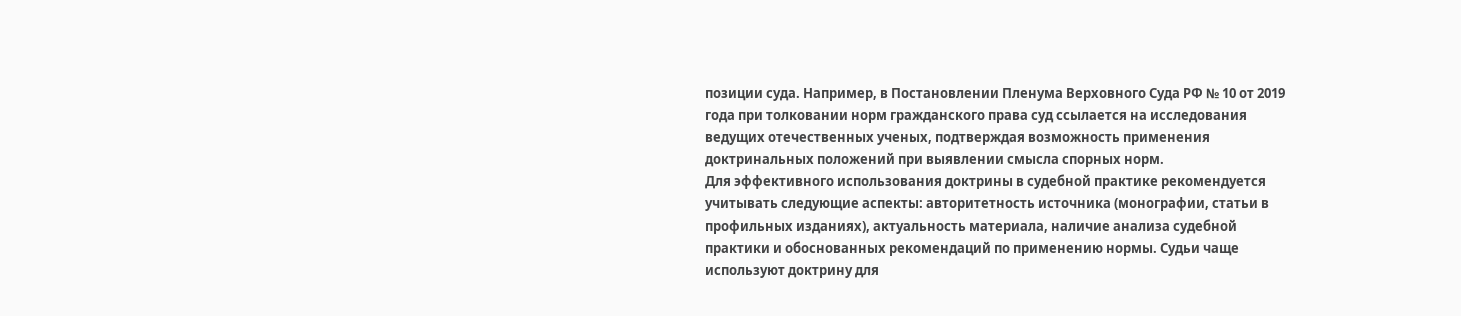позиции суда. Например, в Постановлении Пленума Верховного Суда РФ № 10 от 2019 года при толковании норм гражданского права суд ссылается на исследования ведущих отечественных ученых, подтверждая возможность применения доктринальных положений при выявлении смысла спорных норм.
Для эффективного использования доктрины в судебной практике рекомендуется учитывать следующие аспекты: авторитетность источника (монографии, статьи в профильных изданиях), актуальность материала, наличие анализа судебной практики и обоснованных рекомендаций по применению нормы. Судьи чаще используют доктрину для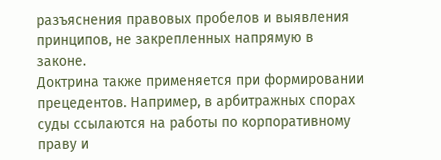разъяснения правовых пробелов и выявления принципов, не закрепленных напрямую в законе.
Доктрина также применяется при формировании прецедентов. Например, в арбитражных спорах суды ссылаются на работы по корпоративному праву и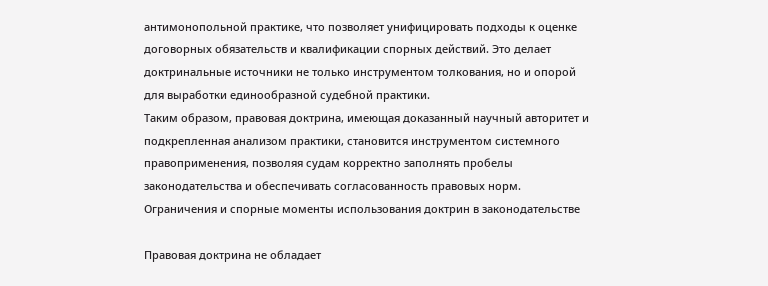антимонопольной практике, что позволяет унифицировать подходы к оценке договорных обязательств и квалификации спорных действий. Это делает доктринальные источники не только инструментом толкования, но и опорой для выработки единообразной судебной практики.
Таким образом, правовая доктрина, имеющая доказанный научный авторитет и подкрепленная анализом практики, становится инструментом системного правоприменения, позволяя судам корректно заполнять пробелы законодательства и обеспечивать согласованность правовых норм.
Ограничения и спорные моменты использования доктрин в законодательстве

Правовая доктрина не обладает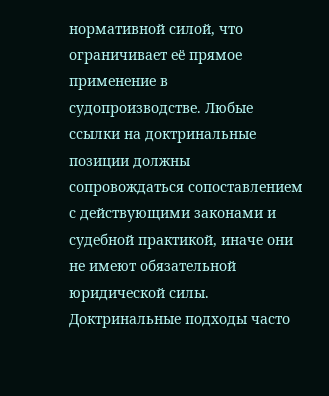нормативной силой, что ограничивает её прямое применение в судопроизводстве. Любые ссылки на доктринальные позиции должны сопровождаться сопоставлением с действующими законами и судебной практикой, иначе они не имеют обязательной юридической силы.
Доктринальные подходы часто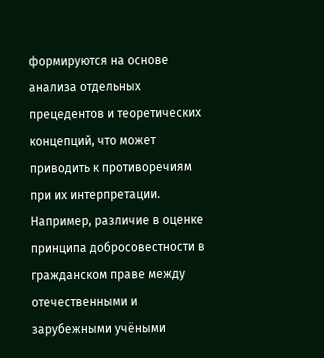формируются на основе анализа отдельных прецедентов и теоретических концепций, что может приводить к противоречиям при их интерпретации. Например, различие в оценке принципа добросовестности в гражданском праве между отечественными и зарубежными учёными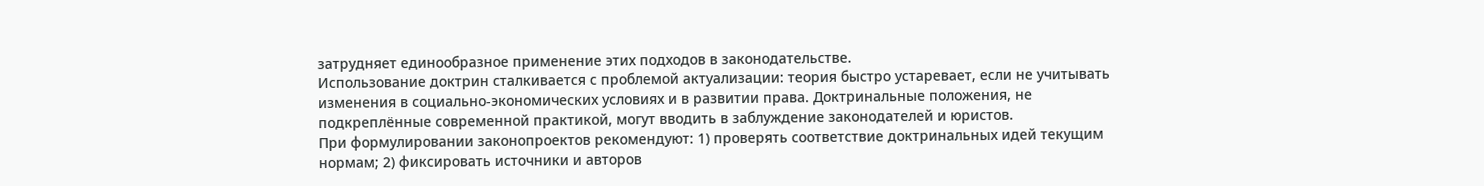затрудняет единообразное применение этих подходов в законодательстве.
Использование доктрин сталкивается с проблемой актуализации: теория быстро устаревает, если не учитывать изменения в социально-экономических условиях и в развитии права. Доктринальные положения, не подкреплённые современной практикой, могут вводить в заблуждение законодателей и юристов.
При формулировании законопроектов рекомендуют: 1) проверять соответствие доктринальных идей текущим нормам; 2) фиксировать источники и авторов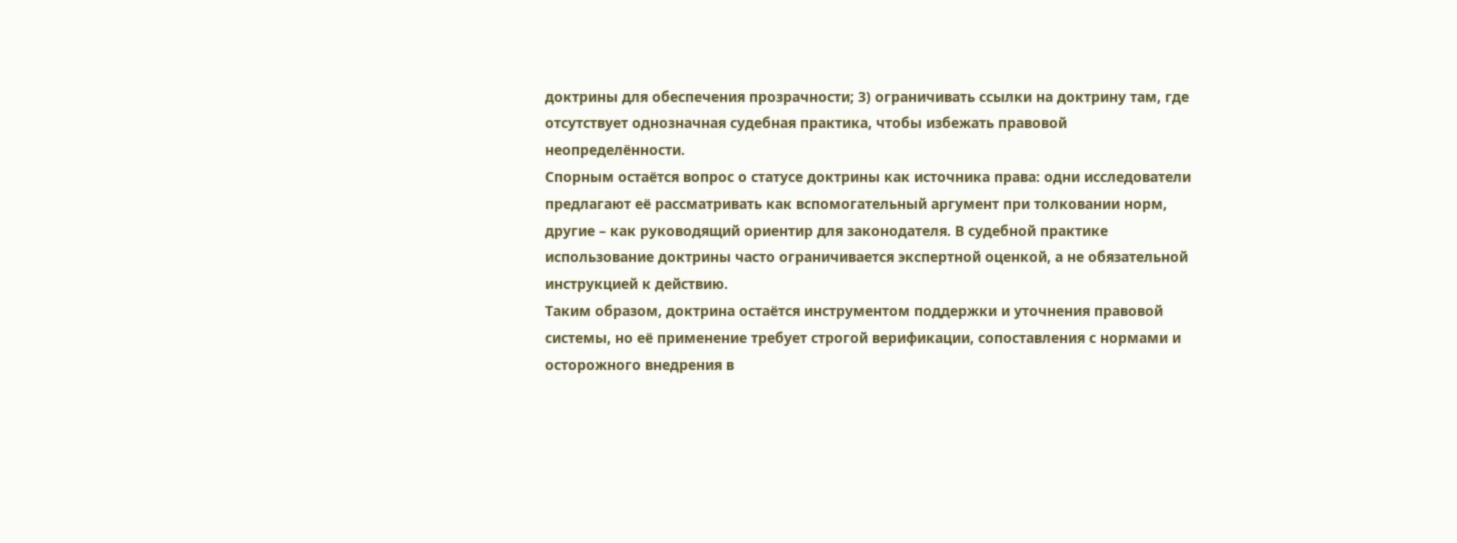доктрины для обеспечения прозрачности; 3) ограничивать ссылки на доктрину там, где отсутствует однозначная судебная практика, чтобы избежать правовой неопределённости.
Спорным остаётся вопрос о статусе доктрины как источника права: одни исследователи предлагают её рассматривать как вспомогательный аргумент при толковании норм, другие – как руководящий ориентир для законодателя. В судебной практике использование доктрины часто ограничивается экспертной оценкой, а не обязательной инструкцией к действию.
Таким образом, доктрина остаётся инструментом поддержки и уточнения правовой системы, но её применение требует строгой верификации, сопоставления с нормами и осторожного внедрения в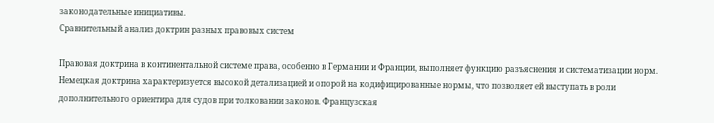законодательные инициативы.
Сравнительный анализ доктрин разных правовых систем

Правовая доктрина в континентальной системе права, особенно в Германии и Франции, выполняет функцию разъяснения и систематизации норм. Немецкая доктрина характеризуется высокой детализацией и опорой на кодифицированные нормы, что позволяет ей выступать в роли дополнительного ориентира для судов при толковании законов. Французская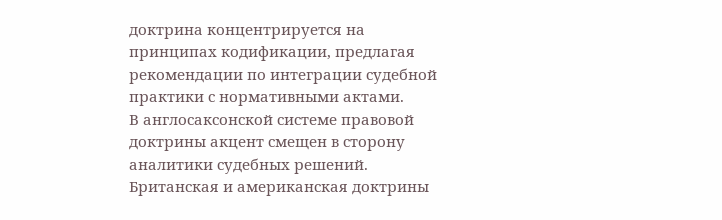доктрина концентрируется на принципах кодификации, предлагая рекомендации по интеграции судебной практики с нормативными актами.
В англосаксонской системе правовой доктрины акцент смещен в сторону аналитики судебных решений. Британская и американская доктрины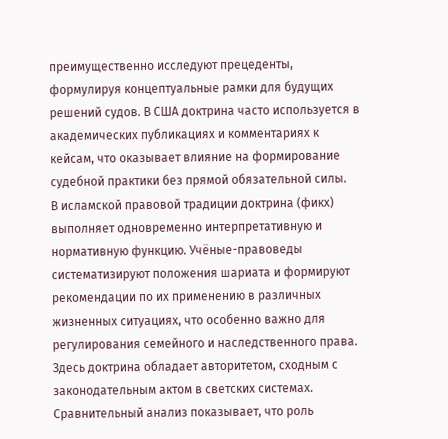преимущественно исследуют прецеденты, формулируя концептуальные рамки для будущих решений судов. В США доктрина часто используется в академических публикациях и комментариях к кейсам, что оказывает влияние на формирование судебной практики без прямой обязательной силы.
В исламской правовой традиции доктрина (фикх) выполняет одновременно интерпретативную и нормативную функцию. Учёные-правоведы систематизируют положения шариата и формируют рекомендации по их применению в различных жизненных ситуациях, что особенно важно для регулирования семейного и наследственного права. Здесь доктрина обладает авторитетом, сходным с законодательным актом в светских системах.
Сравнительный анализ показывает, что роль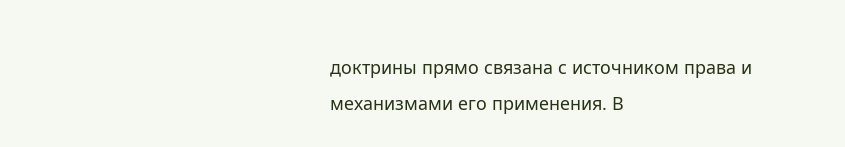доктрины прямо связана с источником права и механизмами его применения. В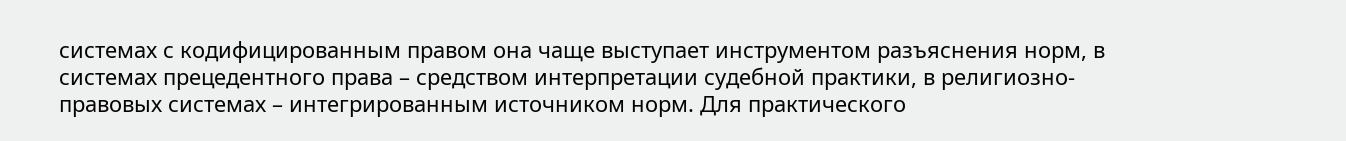системах с кодифицированным правом она чаще выступает инструментом разъяснения норм, в системах прецедентного права – средством интерпретации судебной практики, в религиозно-правовых системах – интегрированным источником норм. Для практического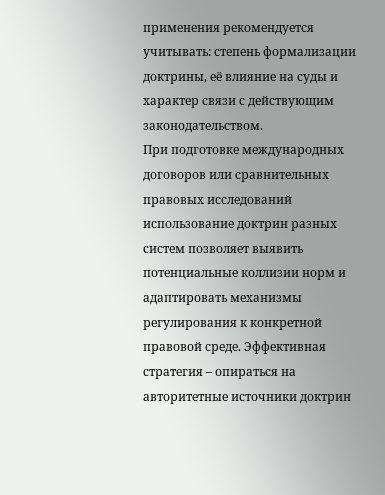применения рекомендуется учитывать: степень формализации доктрины, её влияние на суды и характер связи с действующим законодательством.
При подготовке международных договоров или сравнительных правовых исследований использование доктрин разных систем позволяет выявить потенциальные коллизии норм и адаптировать механизмы регулирования к конкретной правовой среде. Эффективная стратегия – опираться на авторитетные источники доктрин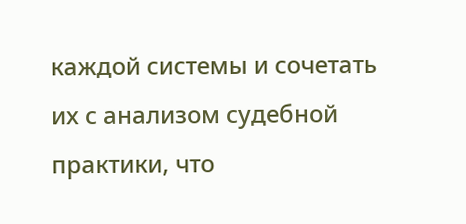каждой системы и сочетать их с анализом судебной практики, что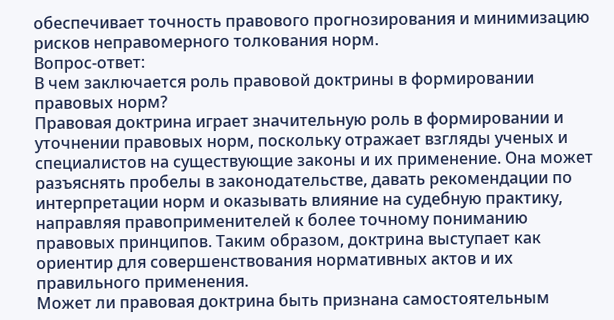обеспечивает точность правового прогнозирования и минимизацию рисков неправомерного толкования норм.
Вопрос-ответ:
В чем заключается роль правовой доктрины в формировании правовых норм?
Правовая доктрина играет значительную роль в формировании и уточнении правовых норм, поскольку отражает взгляды ученых и специалистов на существующие законы и их применение. Она может разъяснять пробелы в законодательстве, давать рекомендации по интерпретации норм и оказывать влияние на судебную практику, направляя правоприменителей к более точному пониманию правовых принципов. Таким образом, доктрина выступает как ориентир для совершенствования нормативных актов и их правильного применения.
Может ли правовая доктрина быть признана самостоятельным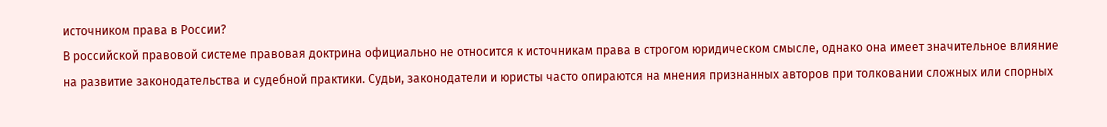источником права в России?
В российской правовой системе правовая доктрина официально не относится к источникам права в строгом юридическом смысле, однако она имеет значительное влияние на развитие законодательства и судебной практики. Судьи, законодатели и юристы часто опираются на мнения признанных авторов при толковании сложных или спорных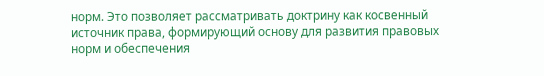норм. Это позволяет рассматривать доктрину как косвенный источник права, формирующий основу для развития правовых норм и обеспечения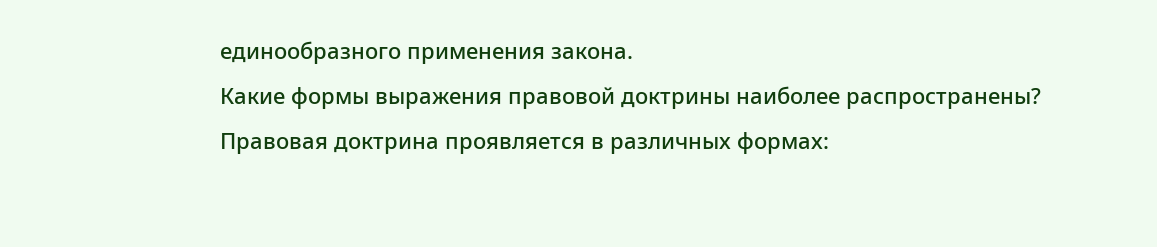единообразного применения закона.
Какие формы выражения правовой доктрины наиболее распространены?
Правовая доктрина проявляется в различных формах: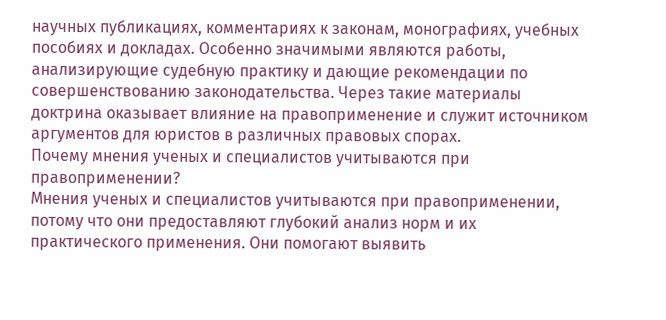научных публикациях, комментариях к законам, монографиях, учебных пособиях и докладах. Особенно значимыми являются работы, анализирующие судебную практику и дающие рекомендации по совершенствованию законодательства. Через такие материалы доктрина оказывает влияние на правоприменение и служит источником аргументов для юристов в различных правовых спорах.
Почему мнения ученых и специалистов учитываются при правоприменении?
Мнения ученых и специалистов учитываются при правоприменении, потому что они предоставляют глубокий анализ норм и их практического применения. Они помогают выявить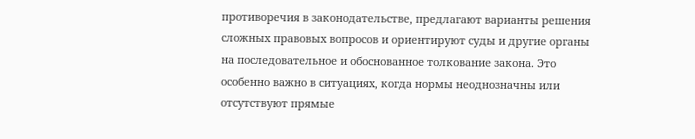противоречия в законодательстве, предлагают варианты решения сложных правовых вопросов и ориентируют суды и другие органы на последовательное и обоснованное толкование закона. Это особенно важно в ситуациях, когда нормы неоднозначны или отсутствуют прямые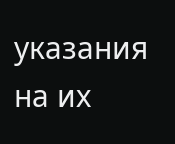указания на их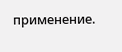применение.